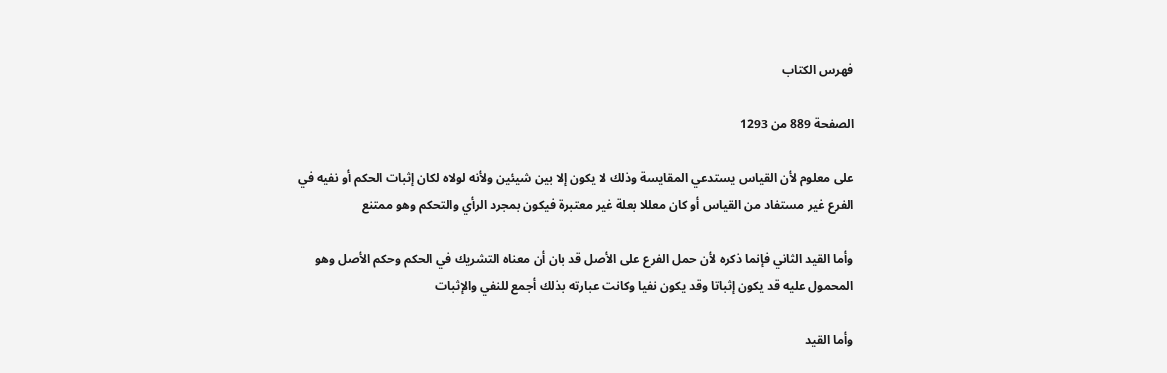فهرس الكتاب

الصفحة 889 من 1293

على معلوم لأن القياس يستدعي المقايسة وذلك لا يكون إلا بين شيئين ولأنه لولاه لكان إثبات الحكم أو نفيه في الفرع غير مستفاد من القياس أو كان معللا بعلة غير معتبرة فيكون بمجرد الرأي والتحكم وهو ممتنع

وأما القيد الثاني فإنما ذكره لأن حمل الفرع على الأصل قد بان أن معناه التشريك في الحكم وحكم الأصل وهو المحمول عليه قد يكون إثباتا وقد يكون نفيا وكانت عبارته بذلك أجمع للنفي والإثبات

وأما القيد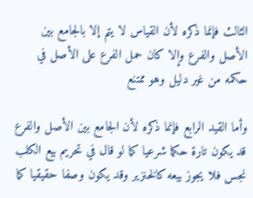الثالث فإنما ذكره لأن القياس لا يتم إلا بالجامع بين الأصل والفرع وإلا كان حمل الفرع على الأصل في حكمه من غير دليل وهو ممتنع

وأما القيد الرابع فإنما ذكره لأن الجامع بين الأصل والفرع قد يكون تارة حكما شرعيا كما لو قال في تحريم بيع الكلب نجس فلا يجوز بيعه كالخنزير وقد يكون وصفا حقيقيا كما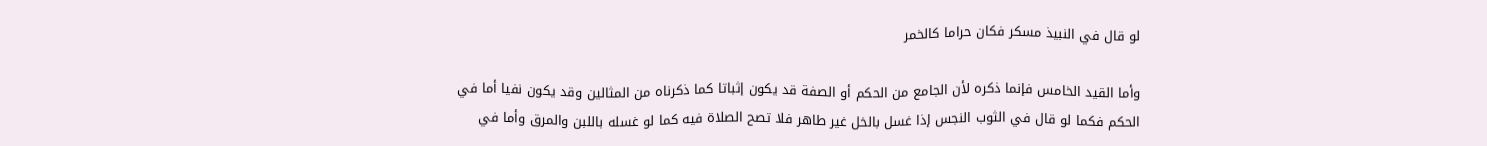لو قال في النبيذ مسكر فكان حراما كالخمر

وأما القيد الخامس فإنما ذكره لأن الجامع من الحكم أو الصفة قد يكون إثباتا كما ذكرناه من المثالين وقد يكون نفيا أما في الحكم فكما لو قال في الثوب النجس إذا غسل بالخل غير طاهر فلا تصح الصلاة فيه كما لو غسله باللبن والمرق وأما في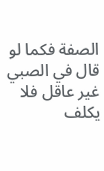الصفة فكما لو قال في الصبي غير عاقل فلا يكلف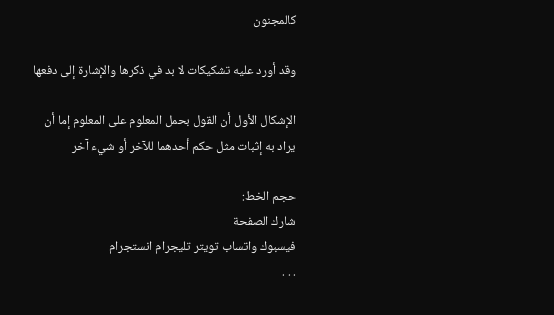كالمجنون

وقد أورد عليه تشكيكات لا بد في ذكرها والإشارة إلى دفعها

الإشكال الأول أن القول بحمل المعلوم على المعلوم إما أن يراد به إثبات مثل حكم أحدهما للآخر أو شيء آخر

حجم الخط:
شارك الصفحة
فيسبوك واتساب تويتر تليجرام انستجرام
. . .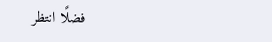فضلًا انتظر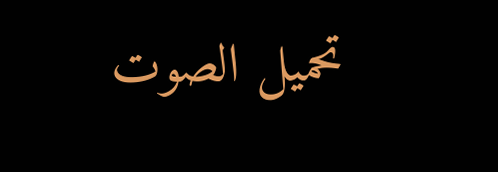تحميل الصوت